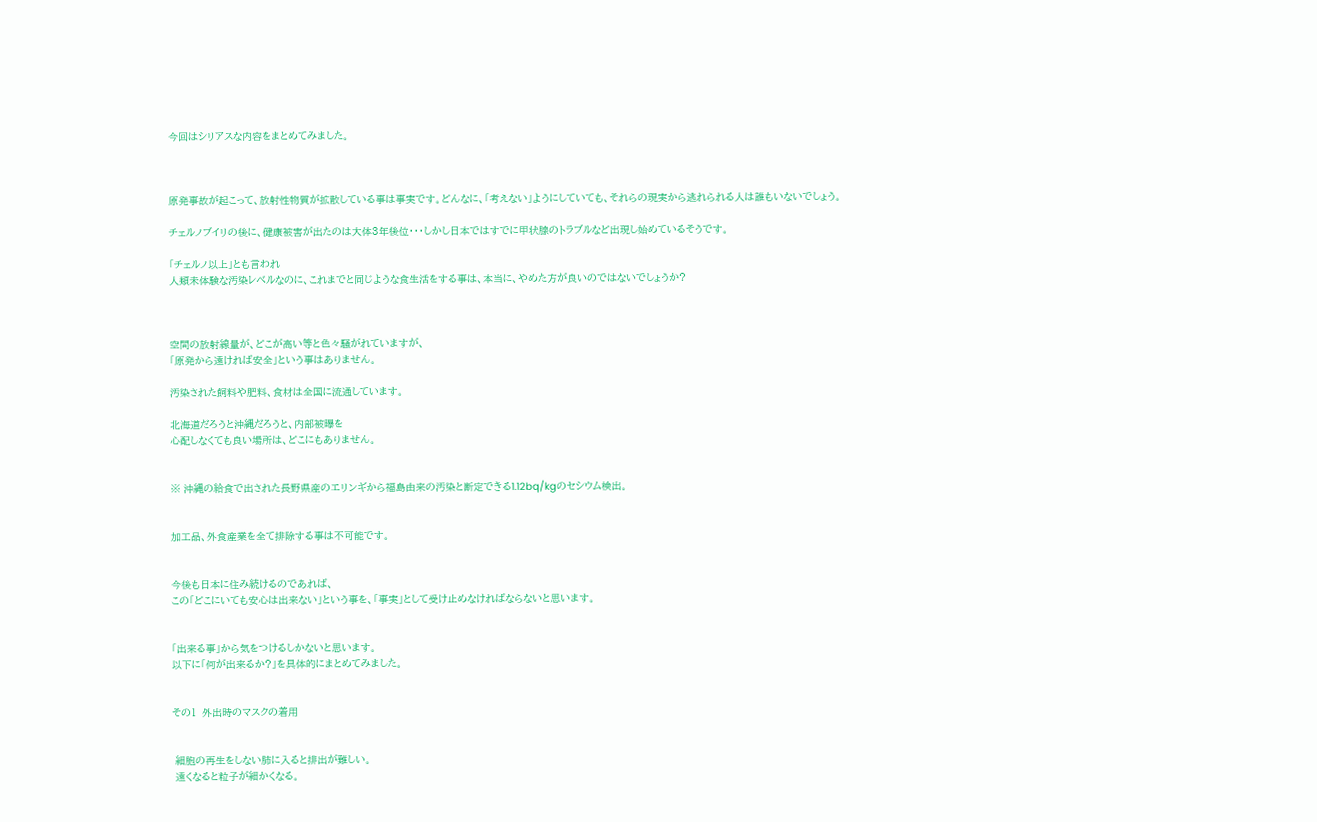今回はシリアスな内容をまとめてみました。



原発事故が起こって、放射性物質が拡散している事は事実です。どんなに、「考えない」ようにしていても、それらの現実から逃れられる人は誰もいないでしょう。

チェルノブイリの後に、健康被害が出たのは大体3年後位・・・しかし日本ではすでに甲状腺のトラブルなど出現し始めているそうです。

「チェルノ以上」とも言われ
人類未体験な汚染レベルなのに、これまでと同じような食生活をする事は、本当に、やめた方が良いのではないでしょうか?



空間の放射線量が、どこが高い等と色々騒がれていますが、
「原発から遠ければ安全」という事はありません。

汚染された飼料や肥料、食材は全国に流通しています。

北海道だろうと沖縄だろうと、内部被曝を
心配しなくても良い場所は、どこにもありません。


※ 沖縄の給食で出された長野県産のエリンギから福島由来の汚染と断定できる1.12bq/kgのセシウム検出。


加工品、外食産業を全て排除する事は不可能です。


今後も日本に住み続けるのであれば、
この「どこにいても安心は出来ない」という事を、「事実」として受け止めなければならないと思います。


「出来る事」から気をつけるしかないと思います。
以下に「何が出来るか?」を具体的にまとめてみました。


その1  外出時のマスクの着用


 細胞の再生をしない肺に入ると排出が難しい。
 遠くなると粒子が細かくなる。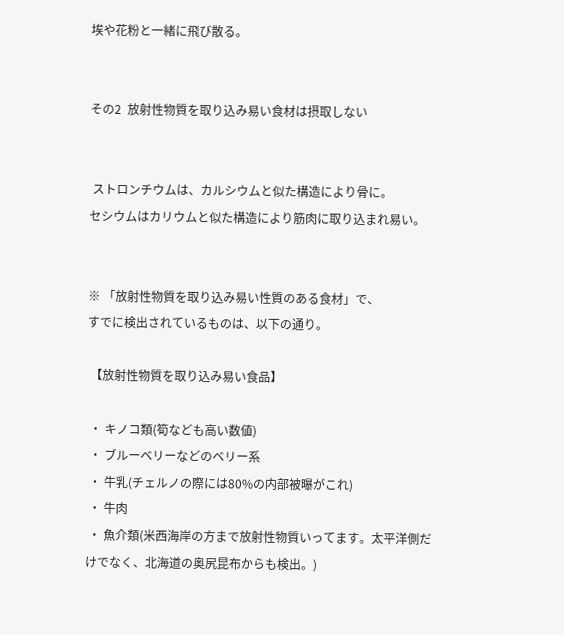埃や花粉と一緒に飛び散る。


その2  放射性物質を取り込み易い食材は摂取しない


 ストロンチウムは、カルシウムと似た構造により骨に。
セシウムはカリウムと似た構造により筋肉に取り込まれ易い。


※ 「放射性物質を取り込み易い性質のある食材」で、
すでに検出されているものは、以下の通り。

 【放射性物質を取り込み易い食品】

 ・ キノコ類(筍なども高い数値)
 ・ ブルーベリーなどのベリー系
 ・ 牛乳(チェルノの際には80%の内部被曝がこれ)
 ・ 牛肉
 ・ 魚介類(米西海岸の方まで放射性物質いってます。太平洋側だけでなく、北海道の奥尻昆布からも検出。)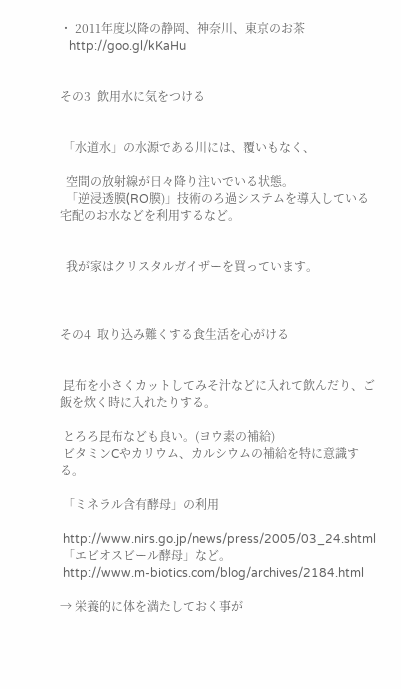・ 2011年度以降の静岡、神奈川、東京のお茶
   http://goo.gl/kKaHu


その3  飲用水に気をつける


 「水道水」の水源である川には、覆いもなく、

  空間の放射線が日々降り注いでいる状態。
  「逆浸透膜(RO膜)」技術のろ過システムを導入している宅配のお水などを利用するなど。


  我が家はクリスタルガイザーを買っています。



その4  取り込み難くする食生活を心がける


 昆布を小さくカットしてみそ汁などに入れて飲んだり、ご飯を炊く時に入れたりする。

 とろろ昆布なども良い。(ヨウ素の補給)
 ビタミンCやカリウム、カルシウムの補給を特に意識する。

 「ミネラル含有酵母」の利用

 http://www.nirs.go.jp/news/press/2005/03_24.shtml
 「エビオスビール酵母」など。
 http://www.m-biotics.com/blog/archives/2184.html

→ 栄養的に体を満たしておく事が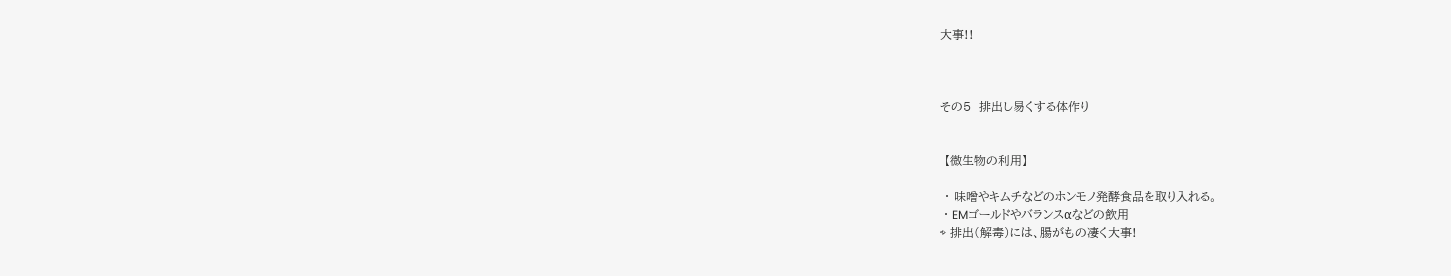大事!!



その5  排出し易くする体作り


 【微生物の利用】

 ・ 味噌やキムチなどのホンモノ発酵食品を取り入れる。
 ・ EMゴールドやバランスαなどの飲用
⇨ 排出(解毒)には、腸がもの凄く大事!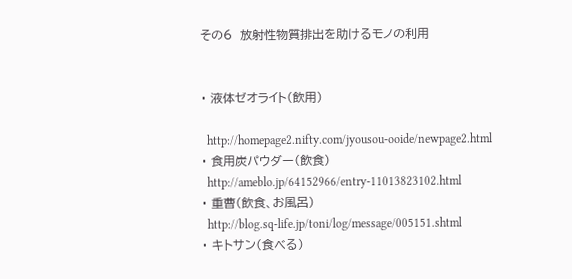その6  放射性物質排出を助けるモノの利用


・ 液体ゼオライト(飲用)

  http://homepage2.nifty.com/jyousou-ooide/newpage2.html
・ 食用炭パウダー(飲食)
  http://ameblo.jp/64152966/entry-11013823102.html
・ 重曹(飲食、お風呂)
  http://blog.sq-life.jp/toni/log/message/005151.shtml
・ キトサン(食べる)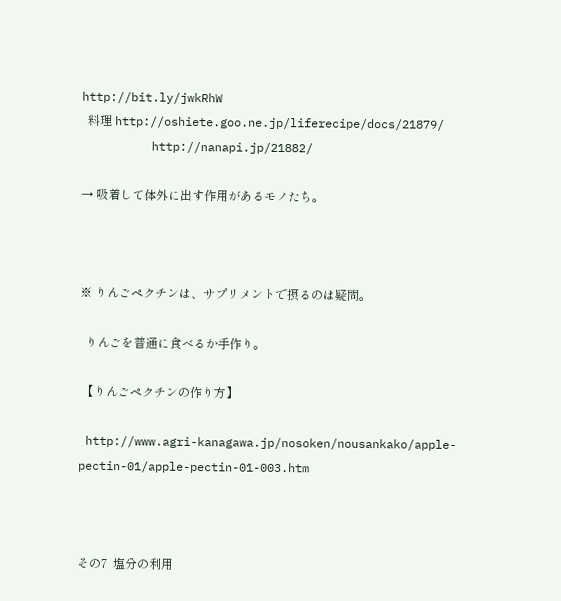http://bit.ly/jwkRhW
  料理 http://oshiete.goo.ne.jp/liferecipe/docs/21879/
          http://nanapi.jp/21882/

→ 吸着して体外に出す作用があるモノたち。



※ りんごペクチンは、サプリメントで摂るのは疑問。

  りんごを普通に食べるか手作り。

 【りんごペクチンの作り方】

 http://www.agri-kanagawa.jp/nosoken/nousankako/apple-pectin-01/apple-pectin-01-003.htm



その7  塩分の利用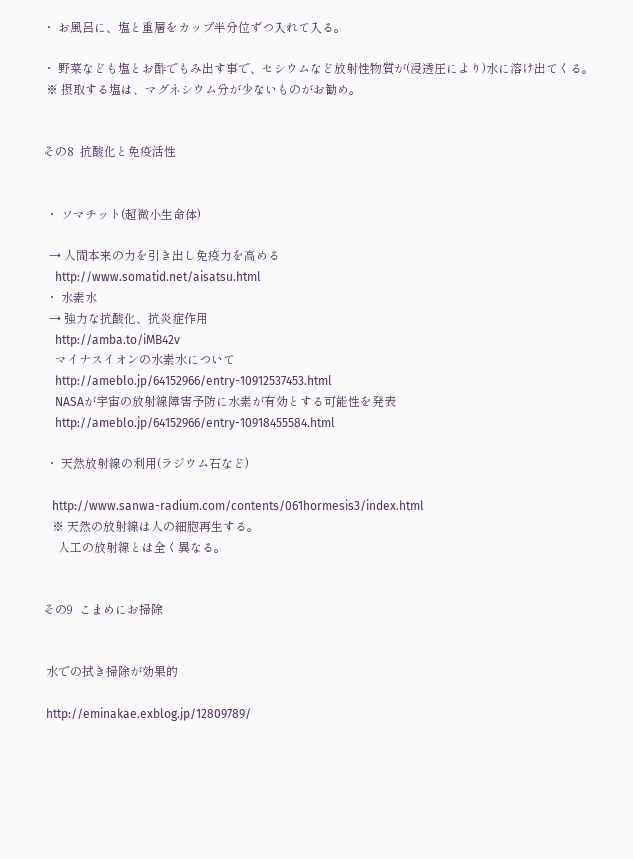・ お風呂に、塩と重層をカップ半分位ずつ入れて入る。

・ 野菜なども塩とお酢でもみ出す事で、セシウムなど放射性物質が(浸透圧により)水に溶け出てくる。
 ※ 摂取する塩は、マグネシウム分が少ないものがお勧め。


その8  抗酸化と免疫活性


 ・ ソマチット(超微小生命体)

  → 人間本来の力を引き出し免疫力を高める
    http://www.somatid.net/aisatsu.html
 ・ 水素水
  → 強力な抗酸化、抗炎症作用
    http://amba.to/iMB42v
    マイナスイオンの水素水について
    http://ameblo.jp/64152966/entry-10912537453.html
    NASAが宇宙の放射線障害予防に水素が有効とする可能性を発表
    http://ameblo.jp/64152966/entry-10918455584.html

 ・ 天然放射線の利用(ラジウム石など)

   http://www.sanwa-radium.com/contents/061hormesis3/index.html
   ※ 天然の放射線は人の細胞再生する。
     人工の放射線とは全く異なる。


その9  こまめにお掃除


 水での拭き掃除が効果的

 http://eminakae.exblog.jp/12809789/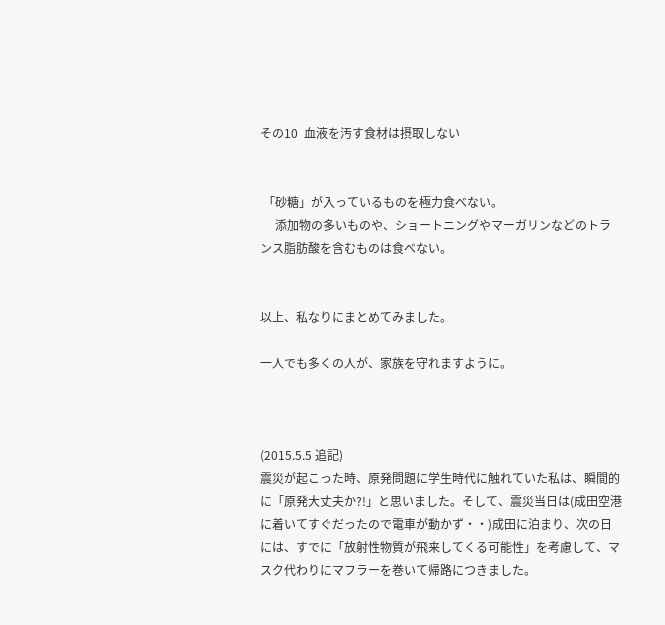その10  血液を汚す食材は摂取しない


 「砂糖」が入っているものを極力食べない。
     添加物の多いものや、ショートニングやマーガリンなどのトランス脂肪酸を含むものは食べない。


以上、私なりにまとめてみました。

一人でも多くの人が、家族を守れますように。



(2015.5.5 追記)
震災が起こった時、原発問題に学生時代に触れていた私は、瞬間的に「原発大丈夫か?!」と思いました。そして、震災当日は(成田空港に着いてすぐだったので電車が動かず・・)成田に泊まり、次の日には、すでに「放射性物質が飛来してくる可能性」を考慮して、マスク代わりにマフラーを巻いて帰路につきました。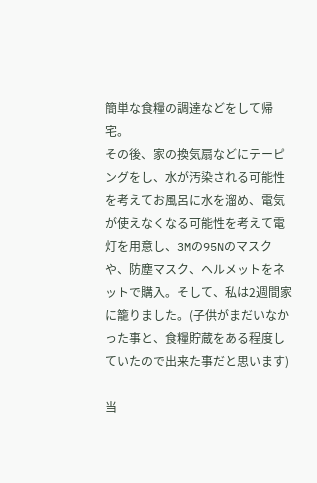簡単な食糧の調達などをして帰宅。
その後、家の換気扇などにテーピングをし、水が汚染される可能性を考えてお風呂に水を溜め、電気が使えなくなる可能性を考えて電灯を用意し、3Mの95Nのマスクや、防塵マスク、ヘルメットをネットで購入。そして、私は2週間家に籠りました。(子供がまだいなかった事と、食糧貯蔵をある程度していたので出来た事だと思います)

当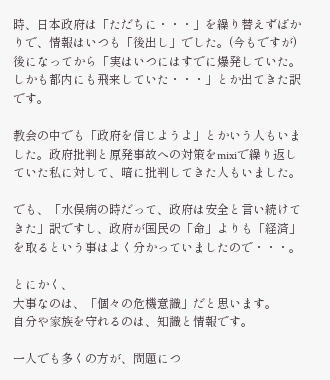時、日本政府は「ただちに・・・」を繰り替えずばかりで、情報はいつも「後出し」でした。(今もですが) 後になってから「実はいつにはすでに爆発していた。しかも都内にも飛来していた・・・」とか出てきた訳です。

教会の中でも「政府を信じようよ」とかいう人もいました。政府批判と原発事故への対策をmixiで繰り返していた私に対して、暗に批判してきた人もいました。

でも、「水俣病の時だって、政府は安全と言い続けてきた」訳ですし、政府が国民の「命」よりも「経済」を取るという事はよく分かっていましたので・・・。

とにかく、
大事なのは、「個々の危機意識」だと思います。
自分や家族を守れるのは、知識と情報です。

一人でも多くの方が、問題につ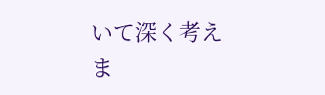いて深く考えま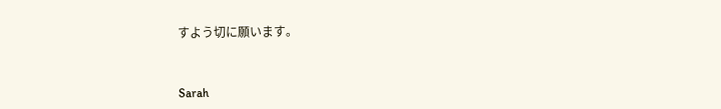すよう切に願います。



Sarah